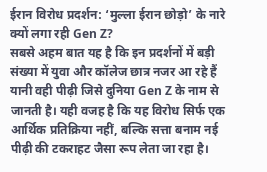ईरान विरोध प्रदर्शन: ‘मुल्ला ईरान छोड़ो’ के नारे क्यों लगा रही Gen Z?
सबसे अहम बात यह है कि इन प्रदर्शनों में बड़ी संख्या में युवा और कॉलेज छात्र नजर आ रहे हैं यानी वही पीढ़ी जिसे दुनिया Gen Z के नाम से जानती है। यही वजह है कि यह विरोध सिर्फ एक आर्थिक प्रतिक्रिया नहीं, बल्कि सत्ता बनाम नई पीढ़ी की टकराहट जैसा रूप लेता जा रहा है।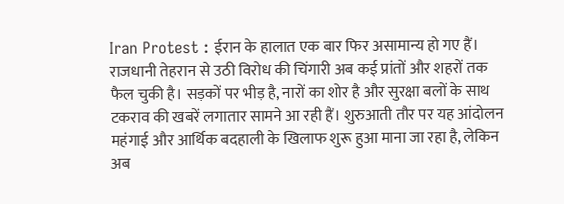Iran Protest : ईरान के हालात एक बार फिर असामान्य हो गए हैं। राजधानी तेहरान से उठी विरोध की चिंगारी अब कई प्रांतों और शहरों तक फैल चुकी है। सड़कों पर भीड़ है, नारों का शोर है और सुरक्षा बलों के साथ टकराव की खबरें लगातार सामने आ रही हैं। शुरुआती तौर पर यह आंदोलन महंगाई और आर्थिक बदहाली के खिलाफ शुरू हुआ माना जा रहा है, लेकिन अब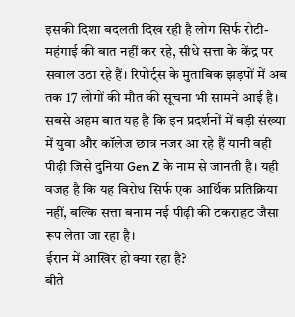इसकी दिशा बदलती दिख रही है लोग सिर्फ रोटी-महंगाई की बात नहीं कर रहे, सीधे सत्ता के केंद्र पर सवाल उठा रहे हैं। रिपोर्ट्स के मुताबिक झड़पों में अब तक 17 लोगों की मौत की सूचना भी सामने आई है। सबसे अहम बात यह है कि इन प्रदर्शनों में बड़ी संख्या में युवा और कॉलेज छात्र नजर आ रहे हैं यानी वही पीढ़ी जिसे दुनिया Gen Z के नाम से जानती है। यही वजह है कि यह विरोध सिर्फ एक आर्थिक प्रतिक्रिया नहीं, बल्कि सत्ता बनाम नई पीढ़ी की टकराहट जैसा रूप लेता जा रहा है।
ईरान में आखिर हो क्या रहा है?
बीते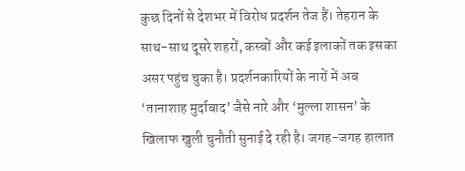कुछ दिनों से देशभर में विरोध प्रदर्शन तेज हैं। तेहरान के साथ-साथ दूसरे शहरों, कस्बों और कई इलाकों तक इसका असर पहुंच चुका है। प्रदर्शनकारियों के नारों में अब ‘तानाशाह मुर्दाबाद’ जैसे नारे और ‘मुल्ला शासन’ के खिलाफ खुली चुनौती सुनाई दे रही है। जगह-जगह हालात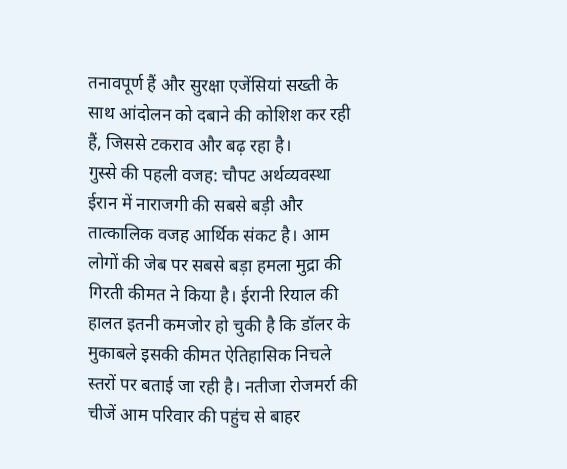तनावपूर्ण हैं और सुरक्षा एजेंसियां सख्ती के साथ आंदोलन को दबाने की कोशिश कर रही हैं, जिससे टकराव और बढ़ रहा है।
गुस्से की पहली वजह: चौपट अर्थव्यवस्था
ईरान में नाराजगी की सबसे बड़ी और तात्कालिक वजह आर्थिक संकट है। आम लोगों की जेब पर सबसे बड़ा हमला मुद्रा की गिरती कीमत ने किया है। ईरानी रियाल की हालत इतनी कमजोर हो चुकी है कि डॉलर के मुकाबले इसकी कीमत ऐतिहासिक निचले स्तरों पर बताई जा रही है। नतीजा रोजमर्रा की चीजें आम परिवार की पहुंच से बाहर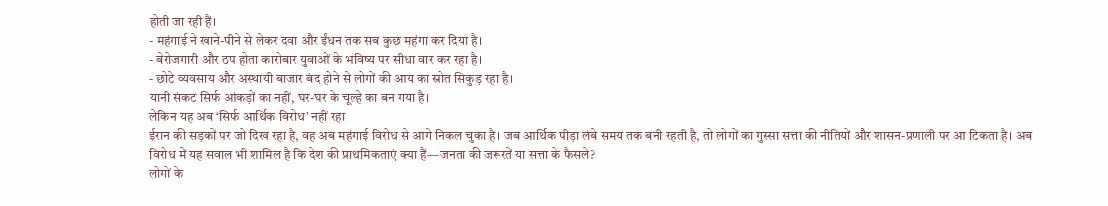होती जा रही हैं।
- महंगाई ने खाने-पीने से लेकर दवा और ईंधन तक सब कुछ महंगा कर दिया है।
- बेरोजगारी और ठप होता कारोबार युवाओं के भविष्य पर सीधा वार कर रहा है।
- छोटे व्यवसाय और अस्थायी बाजार बंद होने से लोगों की आय का स्रोत सिकुड़ रहा है।
यानी संकट सिर्फ आंकड़ों का नहीं, घर-घर के चूल्हे का बन गया है।
लेकिन यह अब ‘सिर्फ आर्थिक विरोध’ नहीं रहा
ईरान की सड़कों पर जो दिख रहा है, वह अब महंगाई विरोध से आगे निकल चुका है। जब आर्थिक पीड़ा लंबे समय तक बनी रहती है, तो लोगों का गुस्सा सत्ता की नीतियों और शासन-प्रणाली पर आ टिकता है। अब विरोध में यह सवाल भी शामिल है कि देश की प्राथमिकताएं क्या हैं—जनता की जरूरतें या सत्ता के फैसले?
लोगों के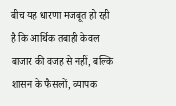बीच यह धारणा मजबूत हो रही है कि आर्थिक तबाही केवल बाजार की वजह से नहीं, बल्कि शासन के फैसलों, व्यापक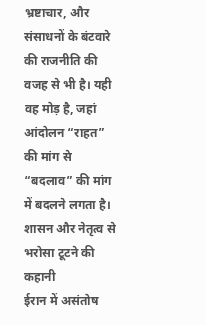भ्रष्टाचार, और संसाधनों के बंटवारे की राजनीति की वजह से भी है। यही वह मोड़ है, जहां आंदोलन “राहत” की मांग से “बदलाव” की मांग में बदलने लगता है।
शासन और नेतृत्व से भरोसा टूटने की कहानी
ईरान में असंतोष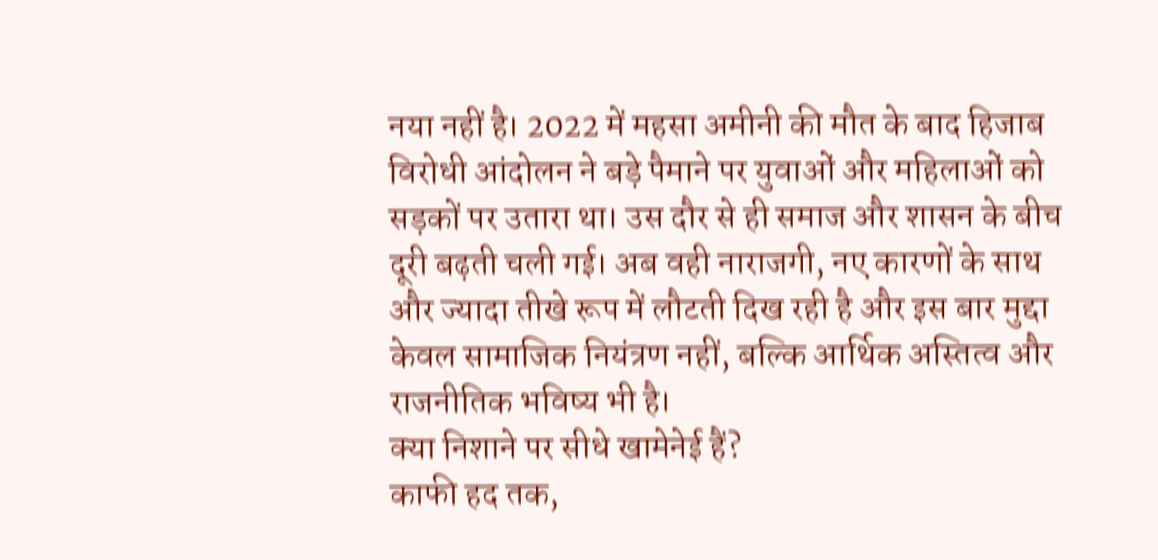नया नहीं है। 2022 में महसा अमीनी की मौत के बाद हिजाब विरोधी आंदोलन ने बड़े पैमाने पर युवाओं और महिलाओं को सड़कों पर उतारा था। उस दौर से ही समाज और शासन के बीच दूरी बढ़ती चली गई। अब वही नाराजगी, नए कारणों के साथ और ज्यादा तीखे रूप में लौटती दिख रही है और इस बार मुद्दा केवल सामाजिक नियंत्रण नहीं, बल्कि आर्थिक अस्तित्व और राजनीतिक भविष्य भी है।
क्या निशाने पर सीधे खामेनेई हैं?
काफी हद तक,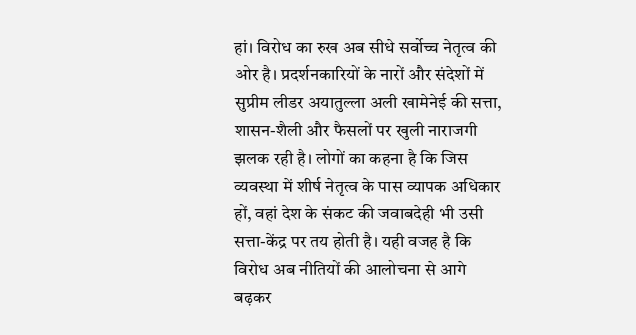हां। विरोध का रुख अब सीधे सर्वोच्च नेतृत्व की ओर है। प्रदर्शनकारियों के नारों और संदेशों में सुप्रीम लीडर अयातुल्ला अली खामेनेई की सत्ता, शासन-शैली और फैसलों पर खुली नाराजगी झलक रही है। लोगों का कहना है कि जिस व्यवस्था में शीर्ष नेतृत्व के पास व्यापक अधिकार हों, वहां देश के संकट की जवाबदेही भी उसी सत्ता-केंद्र पर तय होती है। यही वजह है कि विरोध अब नीतियों की आलोचना से आगे बढ़कर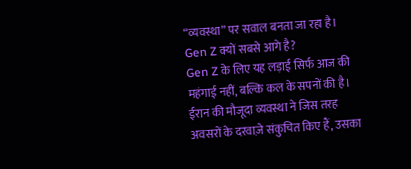“व्यवस्था” पर सवाल बनता जा रहा है।
Gen Z क्यों सबसे आगे है?
Gen Z के लिए यह लड़ाई सिर्फ आज की महंगाई नहीं, बल्कि कल के सपनों की है। ईरान की मौजूदा व्यवस्था ने जिस तरह अवसरों के दरवाज़े संकुचित किए हैं, उसका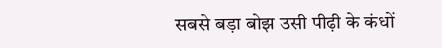सबसे बड़ा बोझ उसी पीढ़ी के कंधों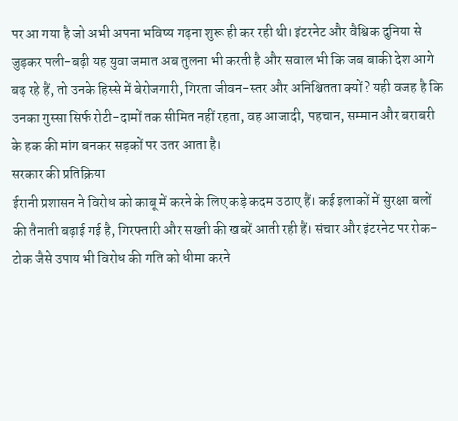पर आ गया है जो अभी अपना भविष्य गढ़ना शुरू ही कर रही थी। इंटरनेट और वैश्विक दुनिया से जुड़कर पली-बढ़ी यह युवा जमात अब तुलना भी करती है और सवाल भी कि जब बाकी देश आगे बढ़ रहे हैं, तो उनके हिस्से में बेरोजगारी, गिरता जीवन-स्तर और अनिश्चितता क्यों? यही वजह है कि उनका गुस्सा सिर्फ रोटी-दामों तक सीमित नहीं रहता, वह आजादी, पहचान, सम्मान और बराबरी के हक की मांग बनकर सड़कों पर उतर आता है।
सरकार की प्रतिक्रिया
ईरानी प्रशासन ने विरोध को काबू में करने के लिए कड़े कदम उठाए हैं। कई इलाकों में सुरक्षा बलों की तैनाती बढ़ाई गई है, गिरफ्तारी और सख्ती की खबरें आती रही हैं। संचार और इंटरनेट पर रोक-टोक जैसे उपाय भी विरोध की गति को धीमा करने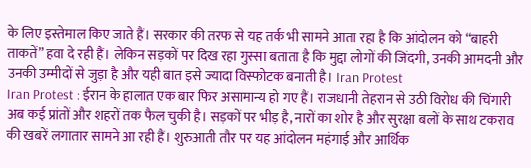के लिए इस्तेमाल किए जाते हैं। सरकार की तरफ से यह तर्क भी सामने आता रहा है कि आंदोलन को “बाहरी ताकतें” हवा दे रही हैं। लेकिन सड़कों पर दिख रहा गुस्सा बताता है कि मुद्दा लोगों की जिंदगी, उनकी आमदनी और उनकी उम्मीदों से जुड़ा है और यही बात इसे ज्यादा विस्फोटक बनाती है। Iran Protest
Iran Protest : ईरान के हालात एक बार फिर असामान्य हो गए हैं। राजधानी तेहरान से उठी विरोध की चिंगारी अब कई प्रांतों और शहरों तक फैल चुकी है। सड़कों पर भीड़ है, नारों का शोर है और सुरक्षा बलों के साथ टकराव की खबरें लगातार सामने आ रही हैं। शुरुआती तौर पर यह आंदोलन महंगाई और आर्थिक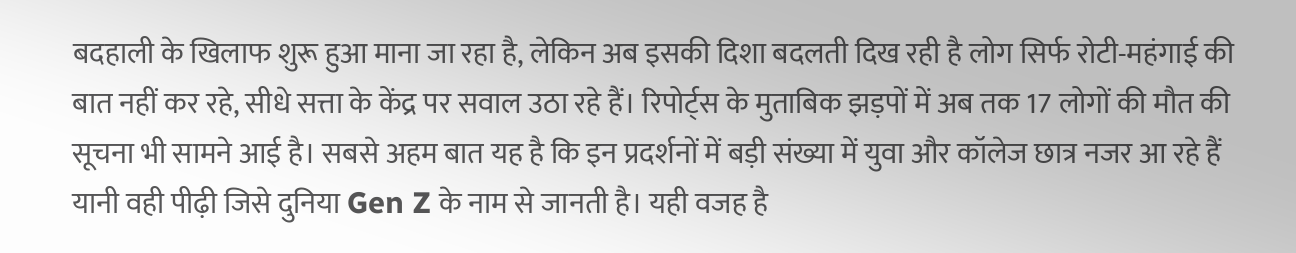बदहाली के खिलाफ शुरू हुआ माना जा रहा है, लेकिन अब इसकी दिशा बदलती दिख रही है लोग सिर्फ रोटी-महंगाई की बात नहीं कर रहे, सीधे सत्ता के केंद्र पर सवाल उठा रहे हैं। रिपोर्ट्स के मुताबिक झड़पों में अब तक 17 लोगों की मौत की सूचना भी सामने आई है। सबसे अहम बात यह है कि इन प्रदर्शनों में बड़ी संख्या में युवा और कॉलेज छात्र नजर आ रहे हैं यानी वही पीढ़ी जिसे दुनिया Gen Z के नाम से जानती है। यही वजह है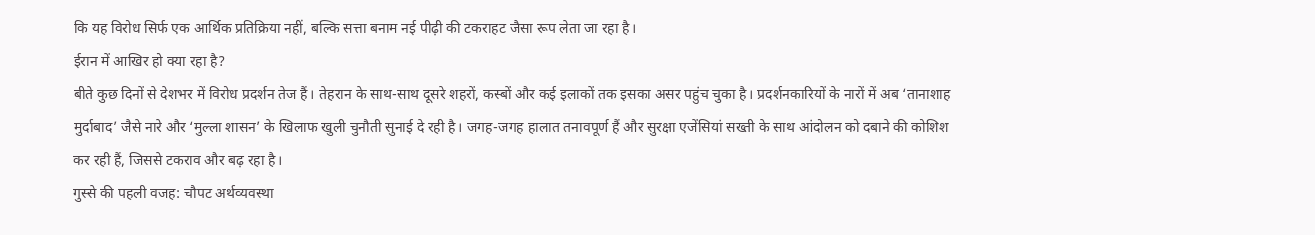कि यह विरोध सिर्फ एक आर्थिक प्रतिक्रिया नहीं, बल्कि सत्ता बनाम नई पीढ़ी की टकराहट जैसा रूप लेता जा रहा है।
ईरान में आखिर हो क्या रहा है?
बीते कुछ दिनों से देशभर में विरोध प्रदर्शन तेज हैं। तेहरान के साथ-साथ दूसरे शहरों, कस्बों और कई इलाकों तक इसका असर पहुंच चुका है। प्रदर्शनकारियों के नारों में अब ‘तानाशाह मुर्दाबाद’ जैसे नारे और ‘मुल्ला शासन’ के खिलाफ खुली चुनौती सुनाई दे रही है। जगह-जगह हालात तनावपूर्ण हैं और सुरक्षा एजेंसियां सख्ती के साथ आंदोलन को दबाने की कोशिश कर रही हैं, जिससे टकराव और बढ़ रहा है।
गुस्से की पहली वजह: चौपट अर्थव्यवस्था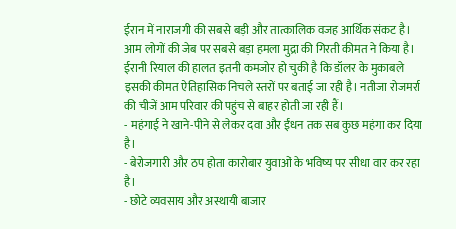ईरान में नाराजगी की सबसे बड़ी और तात्कालिक वजह आर्थिक संकट है। आम लोगों की जेब पर सबसे बड़ा हमला मुद्रा की गिरती कीमत ने किया है। ईरानी रियाल की हालत इतनी कमजोर हो चुकी है कि डॉलर के मुकाबले इसकी कीमत ऐतिहासिक निचले स्तरों पर बताई जा रही है। नतीजा रोजमर्रा की चीजें आम परिवार की पहुंच से बाहर होती जा रही हैं।
- महंगाई ने खाने-पीने से लेकर दवा और ईंधन तक सब कुछ महंगा कर दिया है।
- बेरोजगारी और ठप होता कारोबार युवाओं के भविष्य पर सीधा वार कर रहा है।
- छोटे व्यवसाय और अस्थायी बाजार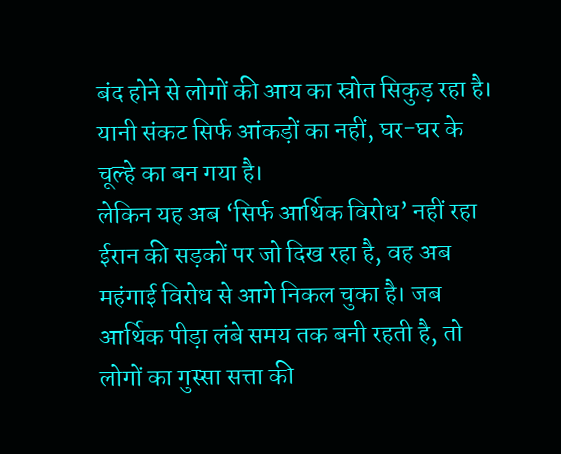बंद होने से लोगों की आय का स्रोत सिकुड़ रहा है।
यानी संकट सिर्फ आंकड़ों का नहीं, घर-घर के चूल्हे का बन गया है।
लेकिन यह अब ‘सिर्फ आर्थिक विरोध’ नहीं रहा
ईरान की सड़कों पर जो दिख रहा है, वह अब महंगाई विरोध से आगे निकल चुका है। जब आर्थिक पीड़ा लंबे समय तक बनी रहती है, तो लोगों का गुस्सा सत्ता की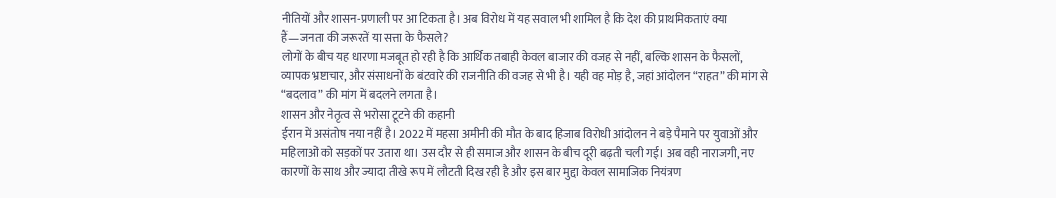नीतियों और शासन-प्रणाली पर आ टिकता है। अब विरोध में यह सवाल भी शामिल है कि देश की प्राथमिकताएं क्या हैं—जनता की जरूरतें या सत्ता के फैसले?
लोगों के बीच यह धारणा मजबूत हो रही है कि आर्थिक तबाही केवल बाजार की वजह से नहीं, बल्कि शासन के फैसलों, व्यापक भ्रष्टाचार, और संसाधनों के बंटवारे की राजनीति की वजह से भी है। यही वह मोड़ है, जहां आंदोलन “राहत” की मांग से “बदलाव” की मांग में बदलने लगता है।
शासन और नेतृत्व से भरोसा टूटने की कहानी
ईरान में असंतोष नया नहीं है। 2022 में महसा अमीनी की मौत के बाद हिजाब विरोधी आंदोलन ने बड़े पैमाने पर युवाओं और महिलाओं को सड़कों पर उतारा था। उस दौर से ही समाज और शासन के बीच दूरी बढ़ती चली गई। अब वही नाराजगी, नए कारणों के साथ और ज्यादा तीखे रूप में लौटती दिख रही है और इस बार मुद्दा केवल सामाजिक नियंत्रण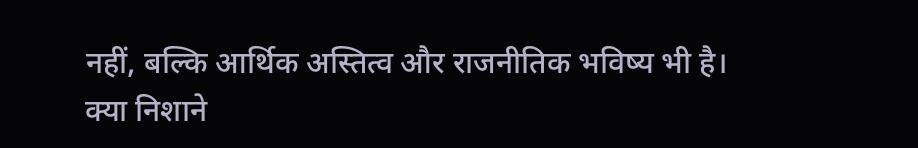नहीं, बल्कि आर्थिक अस्तित्व और राजनीतिक भविष्य भी है।
क्या निशाने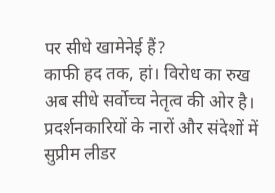पर सीधे खामेनेई हैं?
काफी हद तक, हां। विरोध का रुख अब सीधे सर्वोच्च नेतृत्व की ओर है। प्रदर्शनकारियों के नारों और संदेशों में सुप्रीम लीडर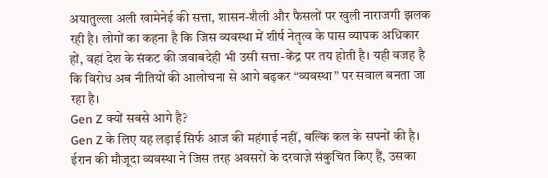अयातुल्ला अली खामेनेई की सत्ता, शासन-शैली और फैसलों पर खुली नाराजगी झलक रही है। लोगों का कहना है कि जिस व्यवस्था में शीर्ष नेतृत्व के पास व्यापक अधिकार हों, वहां देश के संकट की जवाबदेही भी उसी सत्ता-केंद्र पर तय होती है। यही वजह है कि विरोध अब नीतियों की आलोचना से आगे बढ़कर “व्यवस्था” पर सवाल बनता जा रहा है।
Gen Z क्यों सबसे आगे है?
Gen Z के लिए यह लड़ाई सिर्फ आज की महंगाई नहीं, बल्कि कल के सपनों की है। ईरान की मौजूदा व्यवस्था ने जिस तरह अवसरों के दरवाज़े संकुचित किए हैं, उसका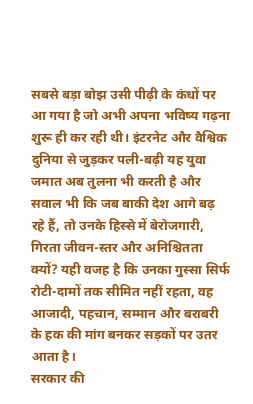सबसे बड़ा बोझ उसी पीढ़ी के कंधों पर आ गया है जो अभी अपना भविष्य गढ़ना शुरू ही कर रही थी। इंटरनेट और वैश्विक दुनिया से जुड़कर पली-बढ़ी यह युवा जमात अब तुलना भी करती है और सवाल भी कि जब बाकी देश आगे बढ़ रहे हैं, तो उनके हिस्से में बेरोजगारी, गिरता जीवन-स्तर और अनिश्चितता क्यों? यही वजह है कि उनका गुस्सा सिर्फ रोटी-दामों तक सीमित नहीं रहता, वह आजादी, पहचान, सम्मान और बराबरी के हक की मांग बनकर सड़कों पर उतर आता है।
सरकार की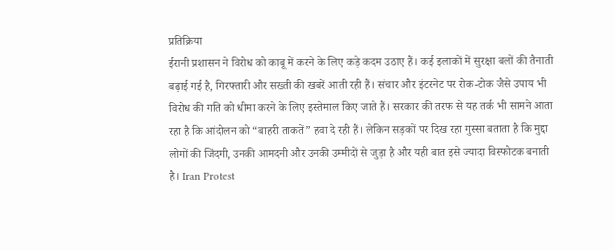प्रतिक्रिया
ईरानी प्रशासन ने विरोध को काबू में करने के लिए कड़े कदम उठाए हैं। कई इलाकों में सुरक्षा बलों की तैनाती बढ़ाई गई है, गिरफ्तारी और सख्ती की खबरें आती रही हैं। संचार और इंटरनेट पर रोक-टोक जैसे उपाय भी विरोध की गति को धीमा करने के लिए इस्तेमाल किए जाते हैं। सरकार की तरफ से यह तर्क भी सामने आता रहा है कि आंदोलन को “बाहरी ताकतें” हवा दे रही हैं। लेकिन सड़कों पर दिख रहा गुस्सा बताता है कि मुद्दा लोगों की जिंदगी, उनकी आमदनी और उनकी उम्मीदों से जुड़ा है और यही बात इसे ज्यादा विस्फोटक बनाती है। Iran Protest